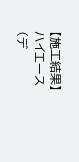【施工結果】ハイエース(デ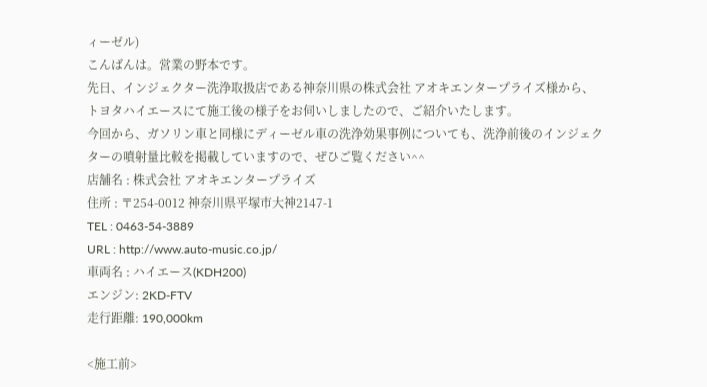ィーゼル)
こんばんは。営業の野本です。
先日、インジェクター洗浄取扱店である神奈川県の株式会社 アオキエンタープライズ様から、トヨタハイエースにて施工後の様子をお伺いしましたので、ご紹介いたします。
今回から、ガソリン車と同様にディーゼル車の洗浄効果事例についても、洗浄前後のインジェクターの噴射量比較を掲載していますので、ぜひご覧ください^^
店舗名 : 株式会社 アオキエンタープライズ
住所 : 〒254-0012 神奈川県平塚市大神2147-1
TEL : 0463-54-3889
URL : http://www.auto-music.co.jp/
車両名 : ハイエース(KDH200)
エンジン: 2KD-FTV
走行距離: 190,000km

<施工前>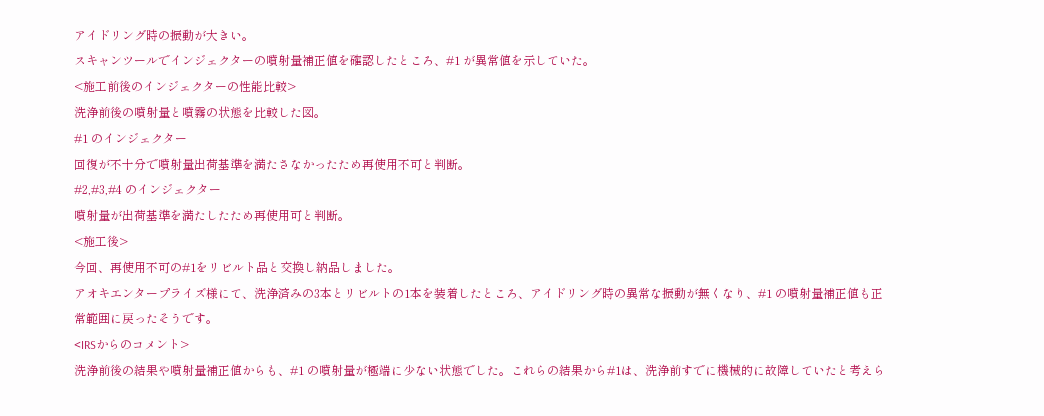アイドリング時の振動が大きい。
スキャンツールでインジェクターの噴射量補正値を確認したところ、#1 が異常値を示していた。
<施工前後のインジェクターの性能比較>
洗浄前後の噴射量と噴霧の状態を比較した図。
#1 のインジェクター
回復が不十分で噴射量出荷基準を満たさなかったため再使用不可と判断。
#2,#3,#4 のインジェクター
噴射量が出荷基準を満たしたため再使用可と判断。
<施工後>
今回、再使用不可の#1をリビルト品と交換し納品しました。
アオキエンタープライズ様にて、洗浄済みの3本とリビルトの1本を装着したところ、アイドリング時の異常な振動が無くなり、#1 の噴射量補正値も正常範囲に戻ったそうです。
<IRSからのコメント>
洗浄前後の結果や噴射量補正値からも、#1 の噴射量が極端に少ない状態でした。これらの結果から#1は、洗浄前すでに機械的に故障していたと考えら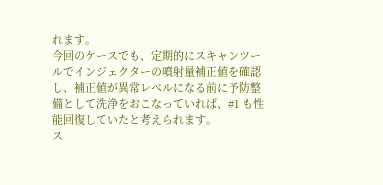れます。
今回のケースでも、定期的にスキャンツールでインジェクターの噴射量補正値を確認し、補正値が異常レベルになる前に予防整備として洗浄をおこなっていれば、#1 も性能回復していたと考えられます。
ス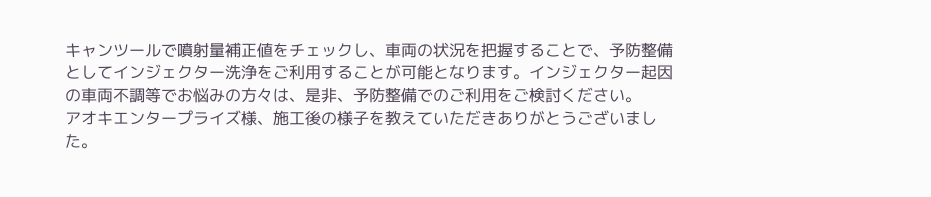キャンツールで噴射量補正値をチェックし、車両の状況を把握することで、予防整備としてインジェクター洗浄をご利用することが可能となります。インジェクター起因の車両不調等でお悩みの方々は、是非、予防整備でのご利用をご検討ください。
アオキエンタープライズ様、施工後の様子を教えていただきありがとうございました。